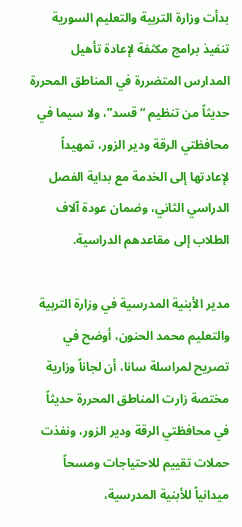بدأت وزارة التربية والتعليم السورية تنفيذ برامج مكثفة لإعادة تأهيل المدارس المتضررة في المناطق المحررة حديثاً من تنظيم “قسد”، ولا سيما في محافظتي الرقة ودير الزور، تمهيداً لإعادتها إلى الخدمة مع بداية الفصل الدراسي الثاني، وضمان عودة آلاف الطلاب إلى مقاعدهم الدراسية.

مدير الأبنية المدرسية في وزارة التربية والتعليم محمد الحنون، أوضح في تصريح لمراسلة سانا، أن لجاناً وزارية مختصة زارت المناطق المحررة حديثاً في محافظتي الرقة ودير الزور، ونفذت حملات تقييم للاحتياجات ومسحاً ميدانياً للأبنية المدرسية،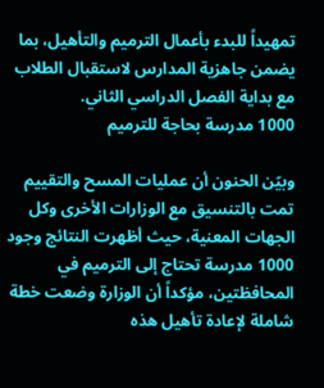تمهيداً للبدء بأعمال الترميم والتأهيل، بما يضمن جاهزية المدارس لاستقبال الطلاب مع بداية الفصل الدراسي الثاني.
1000 مدرسة بحاجة للترميم

وبيّن الحنون أن عمليات المسح والتقييم تمت بالتنسيق مع الوزارات الأخرى وكل الجهات المعنية، حيث أظهرت النتائج وجود 1000 مدرسة تحتاج إلى الترميم في المحافظتين، مؤكداً أن الوزارة وضعت خطة شاملة لإعادة تأهيل هذه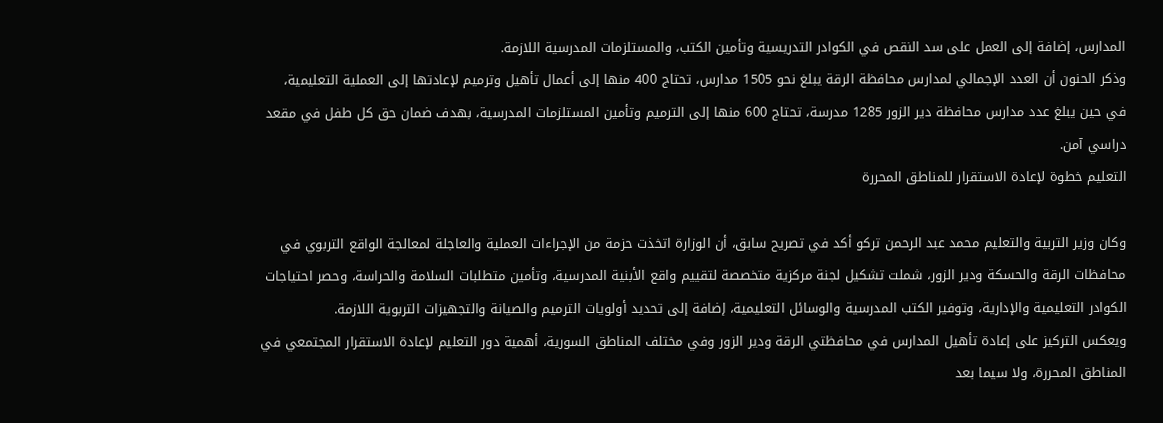المدارس، إضافة إلى العمل على سد النقص في الكوادر التدريسية وتأمين الكتب، والمستلزمات المدرسية اللازمة.
وذكر الحنون أن العدد الإجمالي لمدارس محافظة الرقة يبلغ نحو 1505 مدارس، تحتاج 400 منها إلى أعمال تأهيل وترميم لإعادتها إلى العملية التعليمية، في حين يبلغ عدد مدارس محافظة دير الزور 1285 مدرسة، تحتاج 600 منها إلى الترميم وتأمين المستلزمات المدرسية، بهدف ضمان حق كل طفل في مقعد دراسي آمن.
التعليم خطوة لإعادة الاستقرار للمناطق المحررة

وكان وزير التربية والتعليم محمد عبد الرحمن تركو أكد في تصريح سابق، أن الوزارة اتخذت حزمة من الإجراءات العملية والعاجلة لمعالجة الواقع التربوي في محافظات الرقة والحسكة ودير الزور، شملت تشكيل لجنة مركزية متخصصة لتقييم واقع الأبنية المدرسية، وتأمين متطلبات السلامة والحراسة، وحصر احتياجات الكوادر التعليمية والإدارية، وتوفير الكتب المدرسية والوسائل التعليمية، إضافة إلى تحديد أولويات الترميم والصيانة والتجهيزات التربوية اللازمة.
ويعكس التركيز على إعادة تأهيل المدارس في محافظتي الرقة ودير الزور وفي مختلف المناطق السورية، أهمية دور التعليم لإعادة الاستقرار المجتمعي في المناطق المحررة، ولا سيما بعد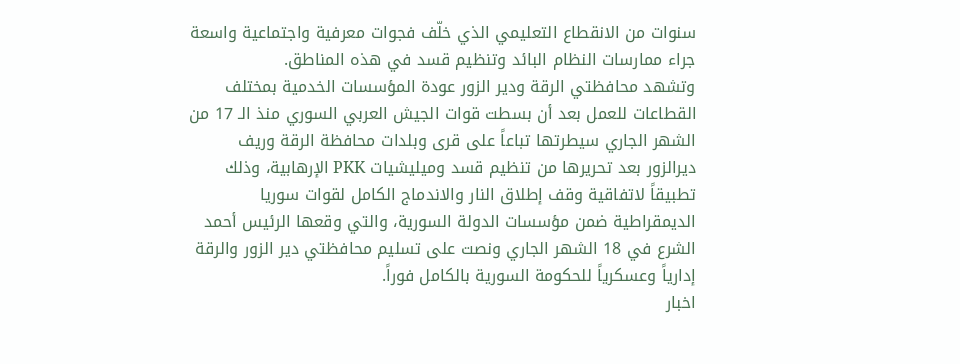سنوات من الانقطاع التعليمي الذي خلّف فجوات معرفية واجتماعية واسعة جراء ممارسات النظام البائد وتنظيم قسد في هذه المناطق.
وتشهد محافظتي الرقة ودير الزور عودة المؤسسات الخدمية بمختلف القطاعات للعمل بعد أن بسطت قوات الجيش العربي السوري منذ الـ 17 من الشهر الجاري سيطرتها تباعاً على قرى وبلدات محافظة الرقة وريف ديرالزور بعد تحريرها من تنظيم قسد وميليشيات PKK الإرهابية، وذلك تطبيقاً لاتفاقية وقف إطلاق النار والاندماج الكامل لقوات سوريا الديمقراطية ضمن مؤسسات الدولة السورية، والتي وقعها الرئيس أحمد الشرع في 18 الشهر الجاري ونصت على تسليم محافظتي دير الزور والرقة إدارياً وعسكرياً للحكومة السورية بالكامل فوراً.
اخبار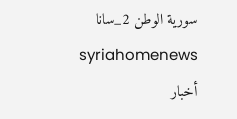سورية الوطن 2_سانا
syriahomenews أخبار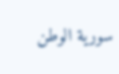سورية الوطن